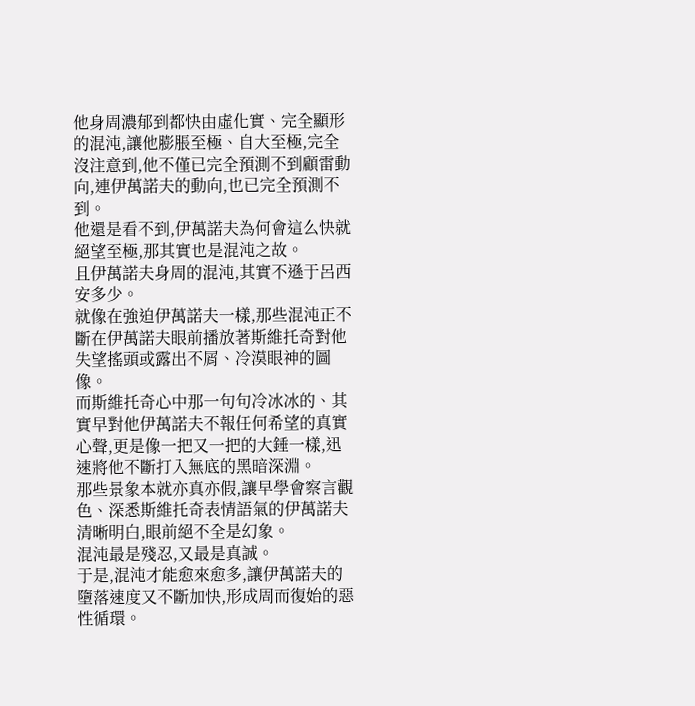他身周濃郁到都快由虛化實、完全顯形的混沌,讓他膨脹至極、自大至極,完全沒注意到,他不僅已完全預測不到顧雷動向,連伊萬諾夫的動向,也已完全預測不到。
他還是看不到,伊萬諾夫為何會這么快就絕望至極,那其實也是混沌之故。
且伊萬諾夫身周的混沌,其實不遜于呂西安多少。
就像在強迫伊萬諾夫一樣,那些混沌正不斷在伊萬諾夫眼前播放著斯維托奇對他失望搖頭或露出不屑、冷漠眼神的圖像。
而斯維托奇心中那一句句冷冰冰的、其實早對他伊萬諾夫不報任何希望的真實心聲,更是像一把又一把的大錘一樣,迅速將他不斷打入無底的黑暗深淵。
那些景象本就亦真亦假,讓早學會察言觀色、深悉斯維托奇表情語氣的伊萬諾夫清晰明白,眼前絕不全是幻象。
混沌最是殘忍,又最是真誠。
于是,混沌才能愈來愈多,讓伊萬諾夫的墮落速度又不斷加快,形成周而復始的惡性循環。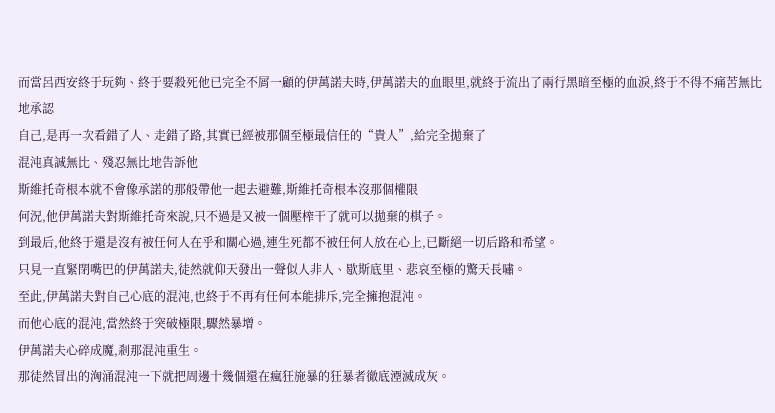而當呂西安終于玩夠、終于要殺死他已完全不屑一顧的伊萬諾夫時,伊萬諾夫的血眼里,就終于流出了兩行黑暗至極的血淚,終于不得不痛苦無比地承認
自己,是再一次看錯了人、走錯了路,其實已經被那個至極最信任的“貴人”,給完全拋棄了
混沌真誠無比、殘忍無比地告訴他
斯維托奇根本就不會像承諾的那般帶他一起去避難,斯維托奇根本沒那個權限
何況,他伊萬諾夫對斯維托奇來說,只不過是又被一個壓榨干了就可以拋棄的棋子。
到最后,他終于還是沒有被任何人在乎和關心過,連生死都不被任何人放在心上,已斷絕一切后路和希望。
只見一直緊閉嘴巴的伊萬諾夫,徒然就仰天發出一聲似人非人、歇斯底里、悲哀至極的驚天長嘯。
至此,伊萬諾夫對自己心底的混沌,也終于不再有任何本能排斥,完全擁抱混沌。
而他心底的混沌,當然終于突破極限,驟然暴增。
伊萬諾夫心碎成魔,剎那混沌重生。
那徒然冒出的洶涌混沌一下就把周邊十幾個還在瘋狂施暴的狂暴者徹底湮滅成灰。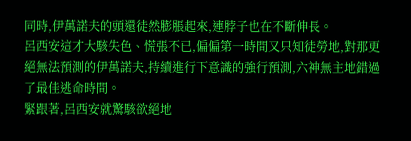同時,伊萬諾夫的頭還徒然膨脹起來,連脖子也在不斷伸長。
呂西安這才大駭失色、慌張不已,偏偏第一時間又只知徒勞地,對那更絕無法預測的伊萬諾夫,持續進行下意識的強行預測,六神無主地錯過了最佳逃命時間。
緊跟著,呂西安就驚駭欲絕地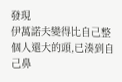發現
伊萬諾夫變得比自己整個人還大的頭,已湊到自己鼻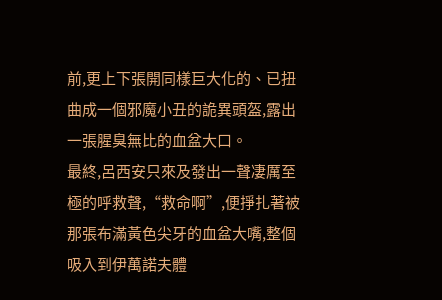前,更上下張開同樣巨大化的、已扭曲成一個邪魔小丑的詭異頭盔,露出一張腥臭無比的血盆大口。
最終,呂西安只來及發出一聲凄厲至極的呼救聲,“救命啊”,便掙扎著被那張布滿黃色尖牙的血盆大嘴,整個吸入到伊萬諾夫體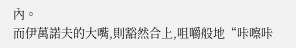內。
而伊萬諾夫的大嘴,則豁然合上,咀嚼般地“咔嚓咔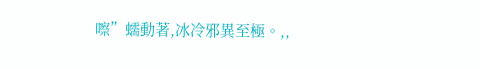嚓”蠕動著,冰冷邪異至極。,,